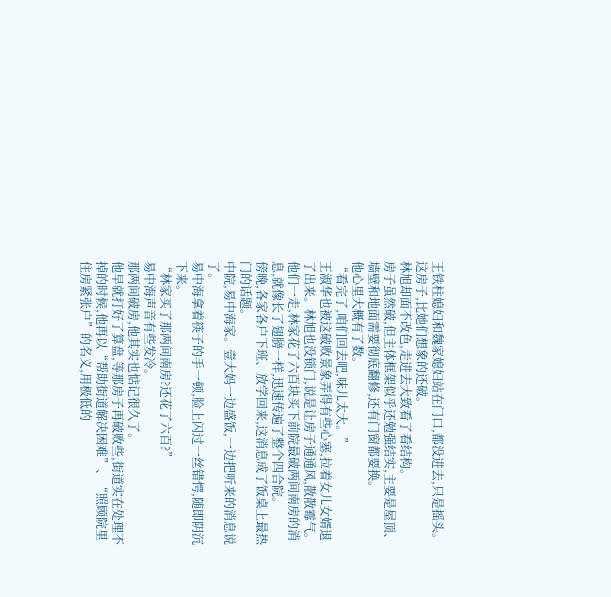王铁柱媳妇和魏家媳妇站在门口,都没进去,只是摇头。
这房子,比她们想象的还破。
林旭却面不改色,走进去大致看了看结构。
房子虽然破,但主体框架似乎还勉强结实,主要是屋顶、墙壁和地面需要彻底翻修,还有门窗都要换。
他心里大概有了数。
“看完了,咱们回去吧,味儿太大。”
王淑华也被这破败景象弄得有些心塞,拉着女儿女婿退了出来。林旭也没锁门,说是让房子通通风,散散霉气。
他们一走,林家花了六百块买下前院最破两间南房的消息,就像长了翅膀一样,迅速传遍了整个四合院。
傍晚,各家各户下班、放学回来,这消息成了饭桌上最热门的话题。
中院,易中海家。壹大妈一边盛饭,一边把听来的消息说了。
易中海拿着筷子的手一顿,脸上闪过一丝错愕,随即阴沉下来。
“林家买了那两间南房?还花了六百?”
易中海声音有些发冷。
那两间破房,他其实也惦记很久了。
他早就打好了算盘,等那房子再破败些,街道实在处理不掉的时候,他再以“帮助街道解决困难”、“照顾院里住房紧张户”的名义,用极低的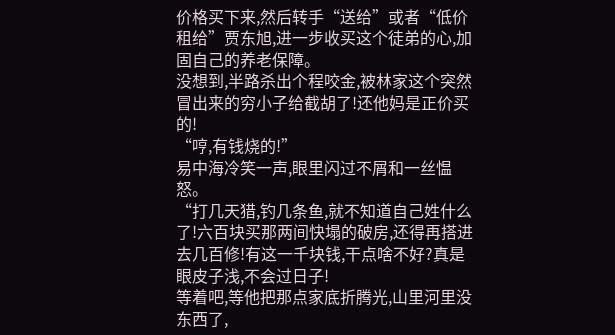价格买下来,然后转手“送给”或者“低价租给”贾东旭,进一步收买这个徒弟的心,加固自己的养老保障。
没想到,半路杀出个程咬金,被林家这个突然冒出来的穷小子给截胡了!还他妈是正价买的!
“哼,有钱烧的!”
易中海冷笑一声,眼里闪过不屑和一丝愠怒。
“打几天猎,钓几条鱼,就不知道自己姓什么了!六百块买那两间快塌的破房,还得再搭进去几百修!有这一千块钱,干点啥不好?真是眼皮子浅,不会过日子!
等着吧,等他把那点家底折腾光,山里河里没东西了,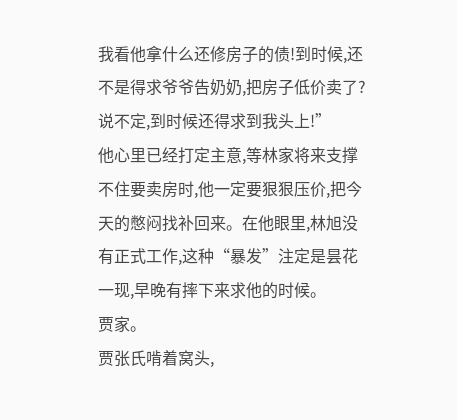我看他拿什么还修房子的债!到时候,还不是得求爷爷告奶奶,把房子低价卖了?说不定,到时候还得求到我头上!”
他心里已经打定主意,等林家将来支撑不住要卖房时,他一定要狠狠压价,把今天的憋闷找补回来。在他眼里,林旭没有正式工作,这种“暴发”注定是昙花一现,早晚有摔下来求他的时候。
贾家。
贾张氏啃着窝头,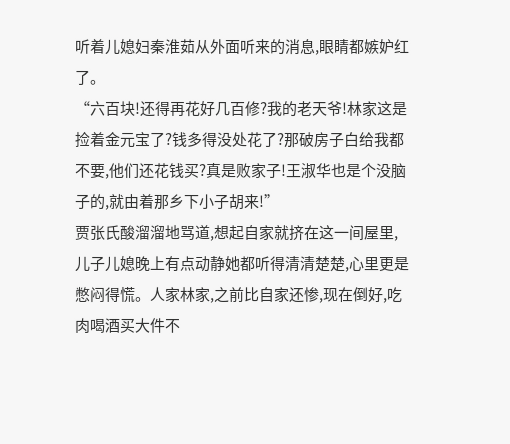听着儿媳妇秦淮茹从外面听来的消息,眼睛都嫉妒红了。
“六百块!还得再花好几百修?我的老天爷!林家这是捡着金元宝了?钱多得没处花了?那破房子白给我都不要,他们还花钱买?真是败家子!王淑华也是个没脑子的,就由着那乡下小子胡来!”
贾张氏酸溜溜地骂道,想起自家就挤在这一间屋里,儿子儿媳晚上有点动静她都听得清清楚楚,心里更是憋闷得慌。人家林家,之前比自家还惨,现在倒好,吃肉喝酒买大件不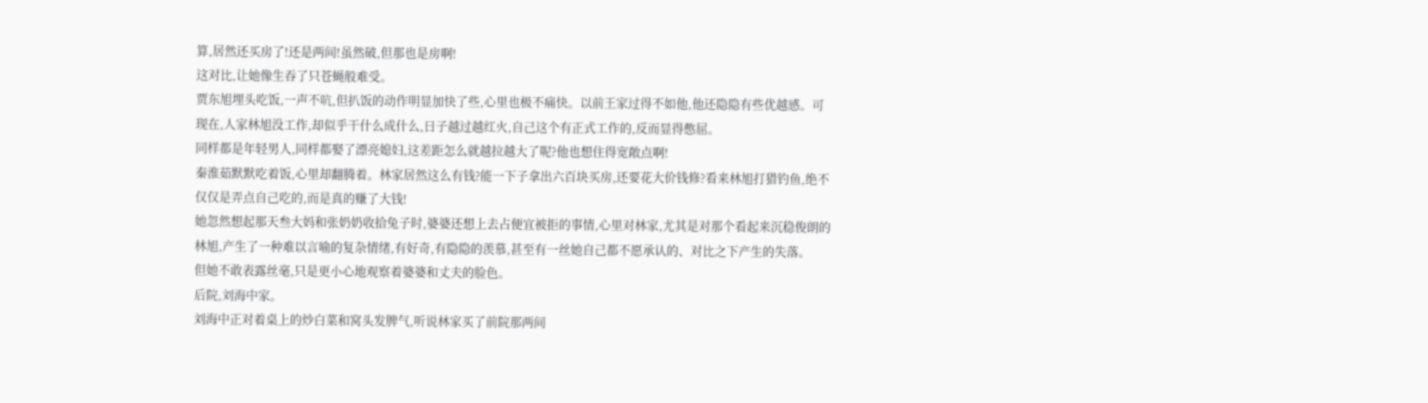算,居然还买房了!还是两间!虽然破,但那也是房啊!
这对比,让她像生吞了只苍蝇般难受。
贾东旭埋头吃饭,一声不吭,但扒饭的动作明显加快了些,心里也极不痛快。以前王家过得不如他,他还隐隐有些优越感。可现在,人家林旭没工作,却似乎干什么成什么,日子越过越红火,自己这个有正式工作的,反而显得憋屈。
同样都是年轻男人,同样都娶了漂亮媳妇,这差距怎么就越拉越大了呢?他也想住得宽敞点啊!
秦淮茹默默吃着饭,心里却翻腾着。林家居然这么有钱?能一下子拿出六百块买房,还要花大价钱修?看来林旭打猎钓鱼,绝不仅仅是弄点自己吃的,而是真的赚了大钱!
她忽然想起那天叁大妈和张奶奶收拾兔子时,婆婆还想上去占便宜被拒的事情,心里对林家,尤其是对那个看起来沉稳俊朗的林旭,产生了一种难以言喻的复杂情绪,有好奇,有隐隐的羡慕,甚至有一丝她自己都不愿承认的、对比之下产生的失落。
但她不敢表露丝毫,只是更小心地观察着婆婆和丈夫的脸色。
后院,刘海中家。
刘海中正对着桌上的炒白菜和窝头发脾气,听说林家买了前院那两间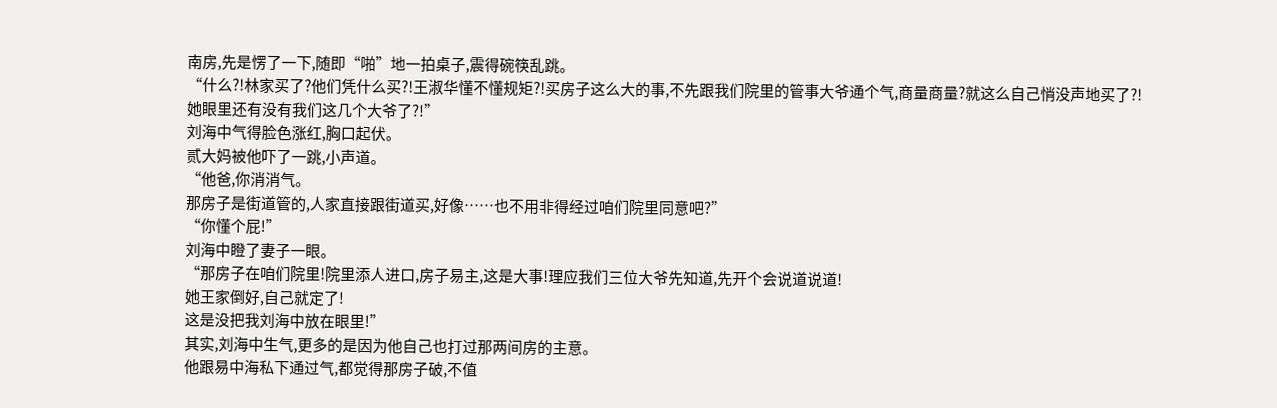南房,先是愣了一下,随即“啪”地一拍桌子,震得碗筷乱跳。
“什么?!林家买了?他们凭什么买?!王淑华懂不懂规矩?!买房子这么大的事,不先跟我们院里的管事大爷通个气,商量商量?就这么自己悄没声地买了?!
她眼里还有没有我们这几个大爷了?!”
刘海中气得脸色涨红,胸口起伏。
贰大妈被他吓了一跳,小声道。
“他爸,你消消气。
那房子是街道管的,人家直接跟街道买,好像……也不用非得经过咱们院里同意吧?”
“你懂个屁!”
刘海中瞪了妻子一眼。
“那房子在咱们院里!院里添人进口,房子易主,这是大事!理应我们三位大爷先知道,先开个会说道说道!
她王家倒好,自己就定了!
这是没把我刘海中放在眼里!”
其实,刘海中生气,更多的是因为他自己也打过那两间房的主意。
他跟易中海私下通过气,都觉得那房子破,不值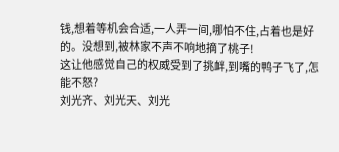钱,想着等机会合适,一人弄一间,哪怕不住,占着也是好的。没想到,被林家不声不响地摘了桃子!
这让他感觉自己的权威受到了挑衅,到嘴的鸭子飞了,怎能不怒?
刘光齐、刘光天、刘光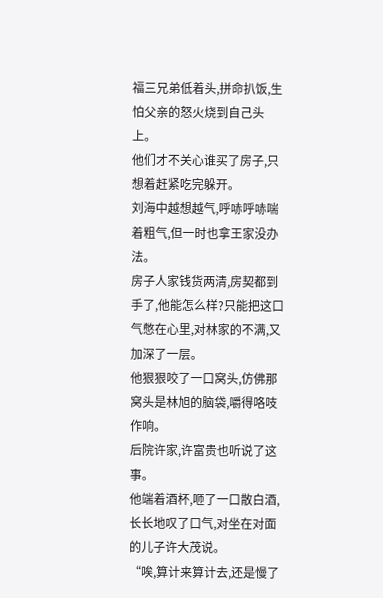福三兄弟低着头,拼命扒饭,生怕父亲的怒火烧到自己头上。
他们才不关心谁买了房子,只想着赶紧吃完躲开。
刘海中越想越气,呼哧呼哧喘着粗气,但一时也拿王家没办法。
房子人家钱货两清,房契都到手了,他能怎么样?只能把这口气憋在心里,对林家的不满,又加深了一层。
他狠狠咬了一口窝头,仿佛那窝头是林旭的脑袋,嚼得咯吱作响。
后院许家,许富贵也听说了这事。
他端着酒杯,咂了一口散白酒,长长地叹了口气,对坐在对面的儿子许大茂说。
“唉,算计来算计去,还是慢了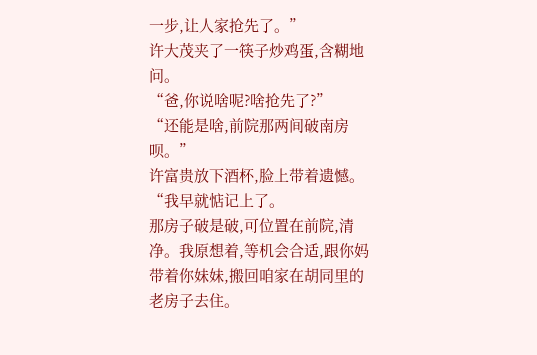一步,让人家抢先了。”
许大茂夹了一筷子炒鸡蛋,含糊地问。
“爸,你说啥呢?啥抢先了?”
“还能是啥,前院那两间破南房呗。”
许富贵放下酒杯,脸上带着遗憾。
“我早就惦记上了。
那房子破是破,可位置在前院,清净。我原想着,等机会合适,跟你妈带着你妹妹,搬回咱家在胡同里的老房子去住。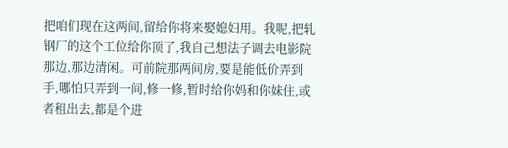把咱们现在这两间,留给你将来娶媳妇用。我呢,把轧钢厂的这个工位给你顶了,我自己想法子调去电影院那边,那边清闲。可前院那两间房,要是能低价弄到手,哪怕只弄到一间,修一修,暂时给你妈和你妹住,或者租出去,都是个进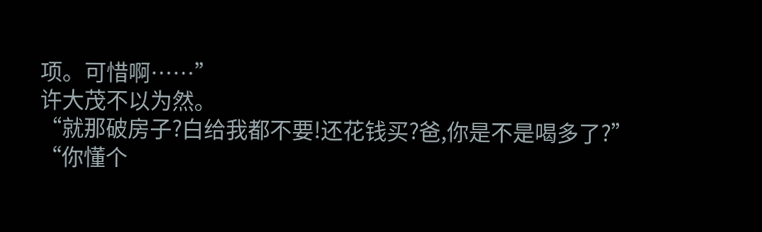项。可惜啊……”
许大茂不以为然。
“就那破房子?白给我都不要!还花钱买?爸,你是不是喝多了?”
“你懂个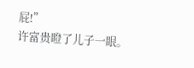屁!”
许富贵瞪了儿子一眼。